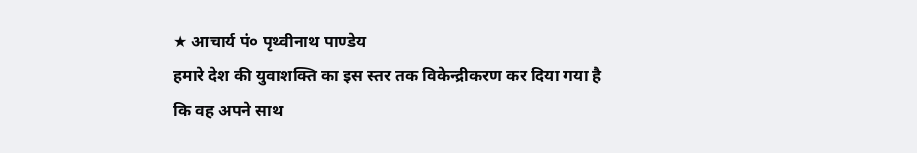★ आचार्य पं० पृथ्वीनाथ पाण्डेय
हमारे देश की युवाशक्ति का इस स्तर तक विकेन्द्रीकरण कर दिया गया है कि वह अपने साथ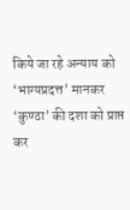किये जा रहे अन्याय को ‘भाग्यप्रदत्त’ मानकर ‘कुण्ठा’ की दशा को प्राप्त कर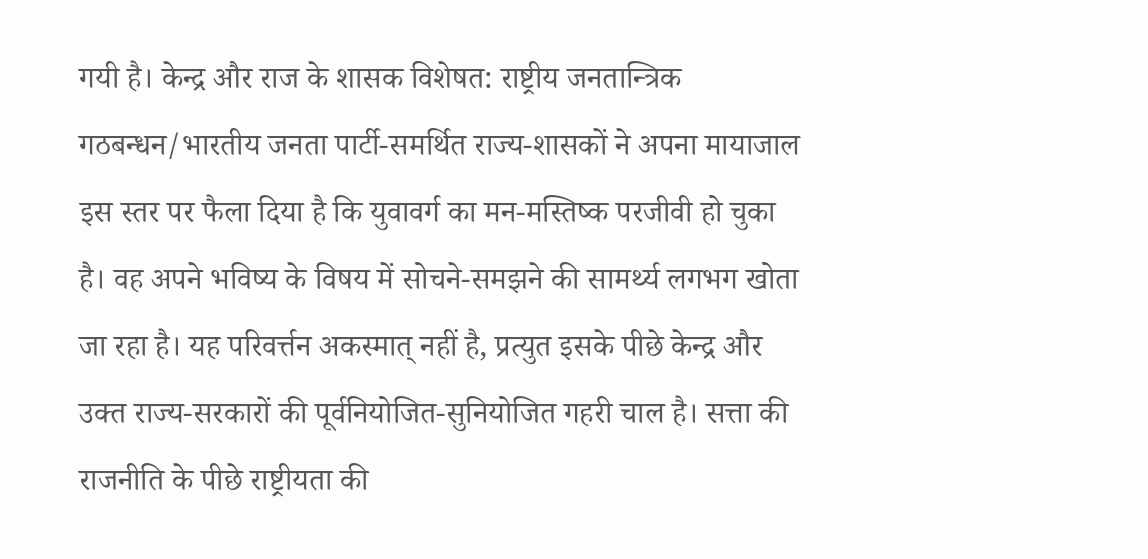गयी है। केन्द्र और राज के शासक विशेषत: राष्ट्रीय जनतान्त्रिक गठबन्धन/भारतीय जनता पार्टी-समर्थित राज्य-शासकों ने अपना मायाजाल इस स्तर पर फैला दिया है कि युवावर्ग का मन-मस्तिष्क परजीवी हो चुका है। वह अपने भविष्य के विषय में सोचने-समझने की सामर्थ्य लगभग खोता जा रहा है। यह परिवर्त्तन अकस्मात् नहीं है, प्रत्युत इसके पीछे केन्द्र और उक्त राज्य-सरकारों की पूर्वनियोजित-सुनियोजित गहरी चाल है। सत्ता की राजनीति के पीछे राष्ट्रीयता की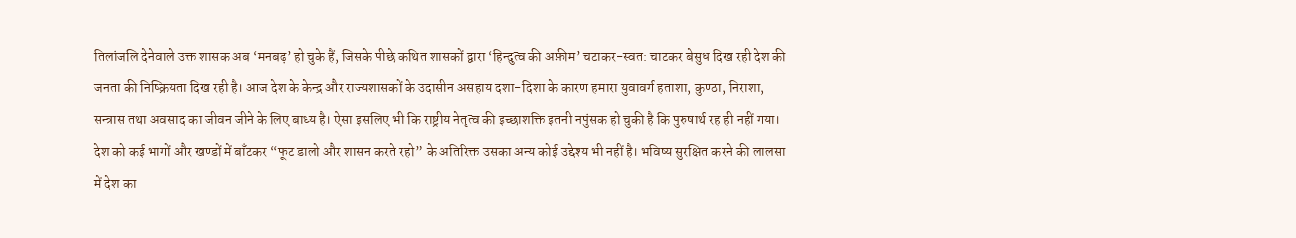तिलांजलि देनेवाले उक्त शासक अब ‘मनबढ़’ हो चुके हैं, जिसके पीछे कथित शासकों द्वारा ‘हिन्दुत्व की अफ़ीम’ चटाकर-स्वत: चाटकर बेसुध दिख रही देश की जनता की निष्क्रियता दिख रही है। आज देश के केन्द्र और राज्यशासकों के उदासीन असहाय दशा-दिशा के कारण हमारा युवावर्ग हताशा, कुण्ठा, निराशा, सन्त्रास तथा अवसाद का जीवन जीने के लिए बाध्य है। ऐसा इसलिए भी कि राष्ट्रीय नेतृत्व की इच्छाशक्ति इतनी नपुंसक हो चुकी है कि पुरुषार्थ रह ही नहीं गया। देश को कई भागों और खण्डों में बाँटकर “फूट डालो और शासन करते रहो” के अतिरिक्त उसका अन्य कोई उद्देश्य भी नहीं है। भविष्य सुरक्षित करने की लालसा में देश का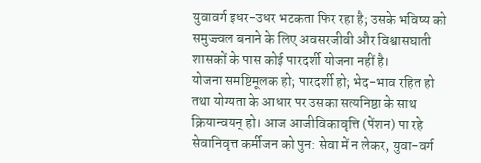युवावर्ग इधर-उधर भटकता फिर रहा है; उसके भविष्य को समुज्ज्वल बनाने के लिए अवसरजीवी और विश्वासघाती शासकों के पास कोई पारदर्शी योजना नहीं है।
योजना समष्टिमूलक हो; पारदर्शी हो; भेद-भाव रहित हो तथा योग्यता के आधार पर उसका सत्यनिष्ठा के साथ क्रियान्वयन् हो। आज आजीविकावृत्ति (पेंशन) पा रहे सेवानिवृत्त कर्मीजन को पुन: सेवा में न लेकर, युवा-वर्ग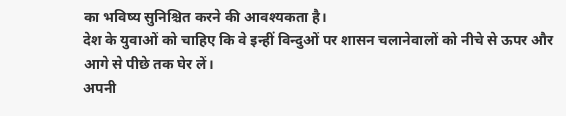का भविष्य सुनिश्चित करने की आवश्यकता है।
देश के युवाओं को चाहिए कि वे इन्हीं विन्दुओं पर शासन चलानेवालों को नीचे से ऊपर और आगे से पीछे तक घेर लें।
अपनी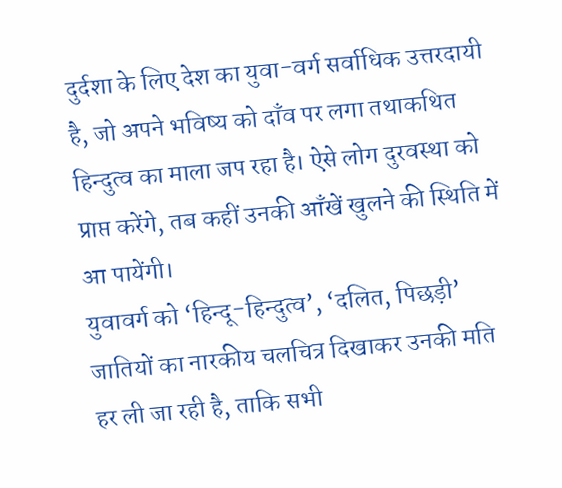दुर्दशा के लिए देश का युवा-वर्ग सर्वाधिक उत्तरदायी है, जो अपने भविष्य को दाँव पर लगा तथाकथित हिन्दुत्व का माला जप रहा है। ऐसे लोग दुरवस्था को प्राप्त करेंगे, तब कहीं उनकी आँखें खुलने की स्थिति में आ पायेंगी।
युवावर्ग को ‘हिन्दू-हिन्दुत्व’, ‘दलित, पिछड़ी’ जातियों का नारकीय चलचित्र दिखाकर उनकी मति हर ली जा रही है, ताकि सभी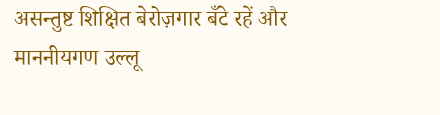असन्तुष्ट शिक्षित बेरोज़गार बँटे रहें और माननीयगण उल्लू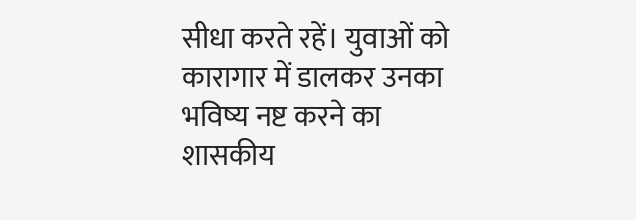सीधा करते रहें। युवाओं को कारागार में डालकर उनका भविष्य नष्ट करने का शासकीय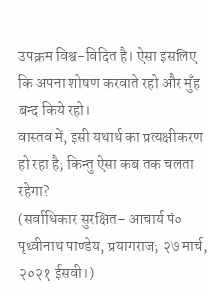उपक्रम विश्व-विदित है। ऐसा इसलिए कि अपना शोषण करवाते रहो और मुँह बन्द किये रहो।
वास्तव में, इसी यथार्थ का प्रत्यक्षीकरण हो रहा है; किन्तु ऐसा कब तक चलता रहेगा?
(सर्वाधिकार सुरक्षित– आचार्य पं० पृथ्वीनाथ पाण्डेय, प्रयागराज; २७ मार्च, २०२१ ईसवी।)